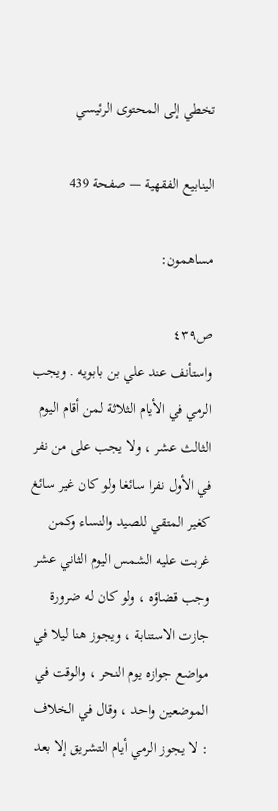تخطي إلى المحتوى الرئيسي

الينابيع الفقهية — صفحة 439

مساهمون:

ص٤٣٩
واستأنف عند علي بن بابويه . ويجب الرمي في الأيام الثلاثة لمن أقام اليوم الثالث عشر ، ولا يجب على من نفر في الأول نفرا سائغا ولو كان غير سائغ كغير المتقي للصيد والنساء وكمن غربت عليه الشمس اليوم الثاني عشر وجب قضاؤه ، ولو كان له ضرورة جازت الاستنابة ، ويجوز هنا ليلا في مواضع جوازه يوم النحر ، والوقت في الموضعين واحد ، وقال في الخلاف : لا يجوز الرمي أيام التشريق إلا بعد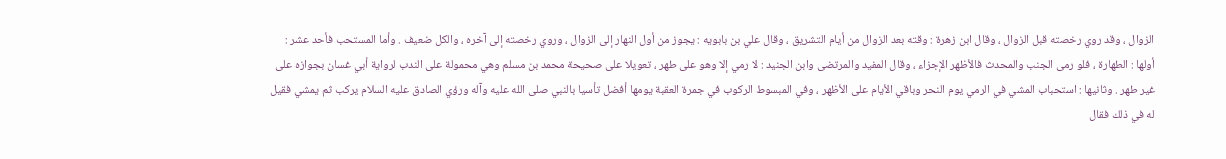الزوال ، وقد روي رخصته قبل الزوال ، وقال ابن زهرة : وقته بعد الزوال من أيام التشريق ، وقال علي بن بابويه : يجوز من أول النهار إلى الزوال ، وروي رخصته إلى آخره ، والكل ضعيف . وأما المستحب فأحد عشر : أولها : الطهارة ، فلو رمى الجنب والمحدث فالأظهر الإجزاء ، وقال المفيد والمرتضى وابن الجنيد : لا رمي إلا وهو على طهر ، تعويلا على صحيحة محمد بن مسلم وهي محمولة على الندب لرواية أبي غسان بجوازه على غير طهر . وثانيها : استحباب المشي في الرمي يوم النحر وباقي الأيام على الأظهر ، وفي المبسوط الركوب في جمرة العقبة يومها أفضل تأسيا بالنبي صلى الله عليه وآله ورؤي الصادق عليه السلام يركب ثم يمشي فقيل له في ذلك فقال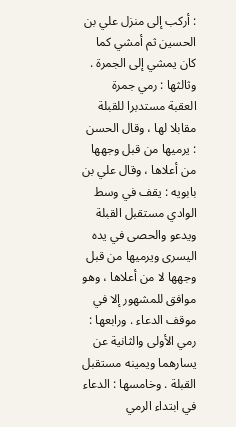: أركب إلى منزل علي بن الحسين ثم أمشي كما كان يمشي إلى الجمرة . وثالثها : رمي جمرة العقبة مستدبرا للقبلة مقابلا لها ، وقال الحسن : يرميها من قبل وجهها من أعلاها ، وقال علي بن بابويه : يقف في وسط الوادي مستقبل القبلة ويدعو والحصى في يده اليسرى ويرميها من قبل وجهها لا من أعلاها ، وهو موافق للمشهور إلا في موقف الدعاء . ورابعها : رمي الأولى والثانية عن يسارهما ويمينه مستقبل القبلة . وخامسها : الدعاء في ابتداء الرمي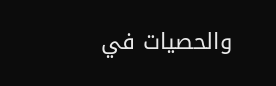والحصيات في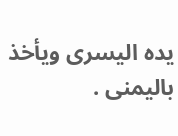يده اليسرى ويأخذ باليمنى .